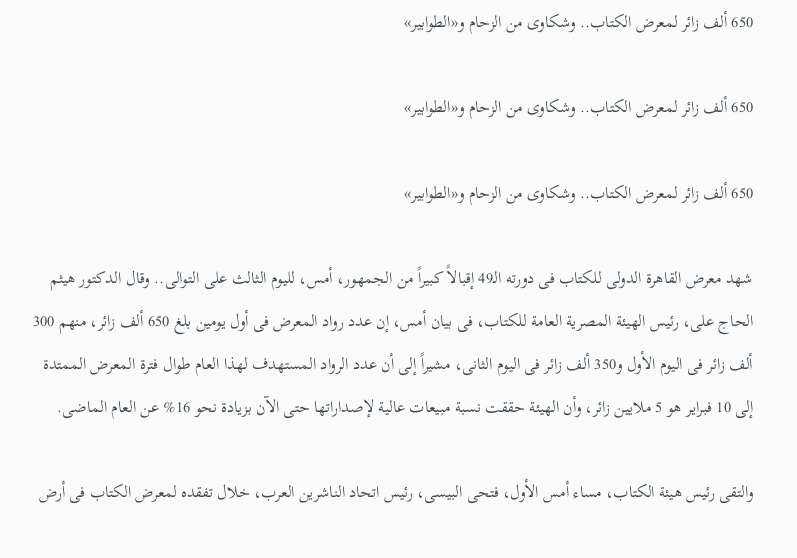650 ألف زائر لمعرض الكتاب.. وشكاوى من الزحام و«الطوابير»

650 ألف زائر لمعرض الكتاب.. وشكاوى من الزحام و«الطوابير»

650 ألف زائر لمعرض الكتاب.. وشكاوى من الزحام و«الطوابير»

شهد معرض القاهرة الدولى للكتاب فى دورته الـ49 إقبالاً كبيراً من الجمهور، أمس، لليوم الثالث على التوالى.. وقال الدكتور هيثم الحاج على، رئيس الهيئة المصرية العامة للكتاب، فى بيان أمس، إن عدد رواد المعرض فى أول يومين بلغ 650 ألف زائر، منهم 300 ألف زائر فى اليوم الأول و350 ألف زائر فى اليوم الثانى، مشيراً إلى أن عدد الرواد المستهدف لهذا العام طوال فترة المعرض الممتدة إلى 10 فبراير هو 5 ملايين زائر، وأن الهيئة حققت نسبة مبيعات عالية لإصداراتها حتى الآن بزيادة نحو 16% عن العام الماضى.

والتقى رئيس هيئة الكتاب، مساء أمس الأول، فتحى البيسى، رئيس اتحاد الناشرين العرب، خلال تفقده لمعرض الكتاب فى أرض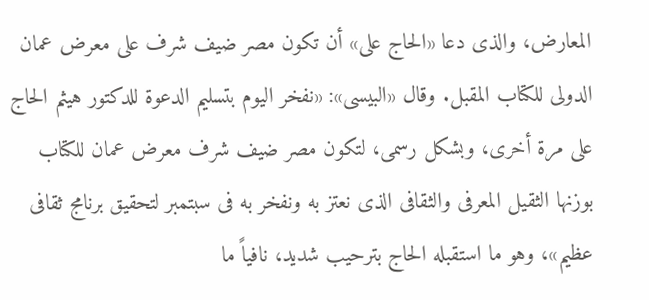المعارض، والذى دعا «الحاج على» أن تكون مصر ضيف شرف على معرض عمان الدولى للكتاب المقبل. وقال «البيسى»: «نفخر الیوم بتسلیم الدعوة للدكتور هیثم الحاج على مرة أخرى، وبشكل رسمى، لتكون مصر ضیف شرف معرض عمان للكتاب بوزنها الثقیل المعرفى والثقافى الذى نعتز به ونفخر به فى سبتمبر لتحقیق برنامج ثقافى عظیم»، وهو ما استقبله الحاج بترحيب شديد، نافیاً ما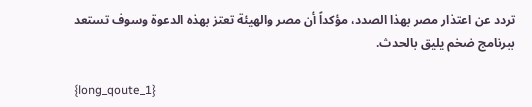تردد عن اعتذار مصر بهذا الصدد، مؤكداً أن مصر والهيئة تعتز بهذه الدعوة وسوف تستعد ببرنامج ضخم یليق بالحدث.

{long_qoute_1}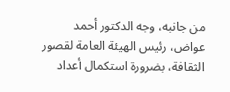من جانبه، وجه الدكتور أحمد عواض، رئيس الهيئة العامة لقصور الثقافة، بضرورة استكمال أعداد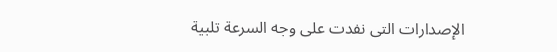الإصدارات التى نفدت على وجه السرعة تلبية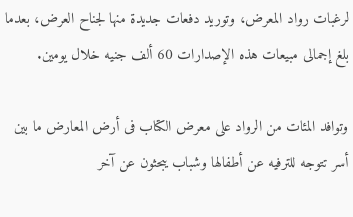لرغبات رواد المعرض، وتوريد دفعات جديدة منها لجناح العرض، بعدما بلغ إجمالى مبيعات هذه الإصدارات 60 ألف جنيه خلال يومين.

وتوافد المئات من الرواد على معرض الكتاب فى أرض المعارض ما بين أسر تتوجه للترفيه عن أطفالها وشباب يبحثون عن آخر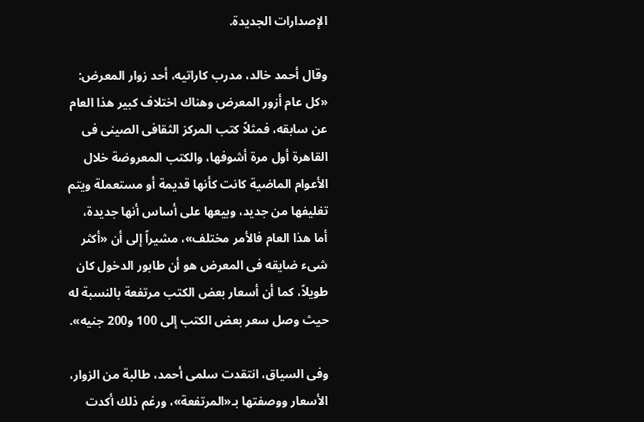الإصدارات الجديدة.

وقال أحمد خالد، مدرب كاراتيه، أحد زوار المعرض: «كل عام أزور المعرض وهناك اختلاف كبير هذا العام عن سابقه، فمثلاً كتب المركز الثقافى الصينى فى القاهرة أول مرة أشوفها، والكتب المعروضة خلال الأعوام الماضية كانت كأنها قديمة أو مستعملة ويتم تغليفها من جديد، وبيعها على أساس أنها جديدة، أما هذا العام فالأمر مختلف»، مشيراً إلى أن «أكثر شىء ضايقه فى المعرض هو أن طابور الدخول كان طويلاً، كما أن أسعار بعض الكتب مرتفعة بالنسبة له حيث وصل سعر بعض الكتب إلى 100 و200 جنيه».

وفى السياق، انتقدت سلمى أحمد، طالبة من الزوار، الأسعار ووصفتها بـ«المرتفعة»، ورغم ذلك أكدت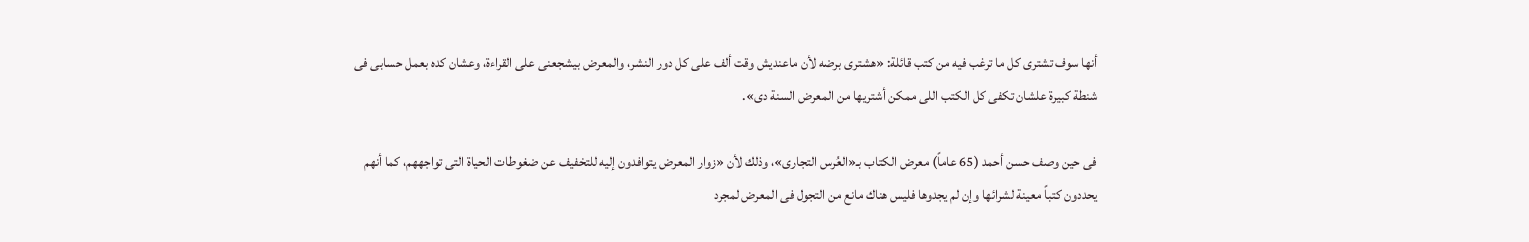أنها سوف تشترى كل ما ترغب فيه من كتب قائلة: «هشترى برضه لأن ماعنديش وقت ألف على كل دور النشر، والمعرض بيشجعنى على القراءة، وعشان كده بعمل حسابى فى شنطة كبيرة علشان تكفى كل الكتب اللى ممكن أشتريها من المعرض السنة دى».

فى حين وصف حسن أحمد (65 عاماً) معرض الكتاب بـ«العُرس التجارى»، وذلك لأن «زوار المعرض يتوافدون إليه للتخفيف عن ضغوطات الحياة التى تواجههم، كما أنهم يحددون كتباً معينة لشرائها وإن لم يجدوها فليس هناك مانع من التجول فى المعرض لمجرد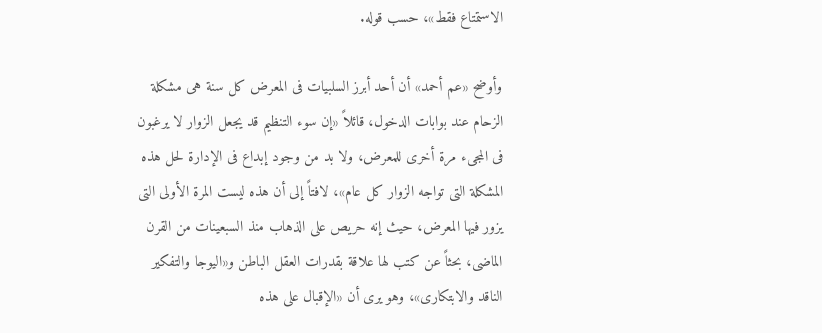الاستمتاع فقط»، حسب قوله.

وأوضح «عم أحمد» أن أحد أبرز السلبيات فى المعرض كل سنة هى مشكلة الزحام عند بوابات الدخول، قائلاً «إن سوء التنظيم قد يجعل الزوار لا يرغبون فى المجىء مرة أخرى للمعرض، ولا بد من وجود إبداع فى الإدارة لحل هذه المشكلة التى تواجه الزوار كل عام»، لافتاً إلى أن هذه ليست المرة الأولى التى يزور فيها المعرض، حيث إنه حريص على الذهاب منذ السبعينات من القرن الماضى، بحثاً عن كتب لها علاقة بقدرات العقل الباطن و«اليوجا والتفكير الناقد والابتكارى»، وهو يرى أن «الإقبال على هذه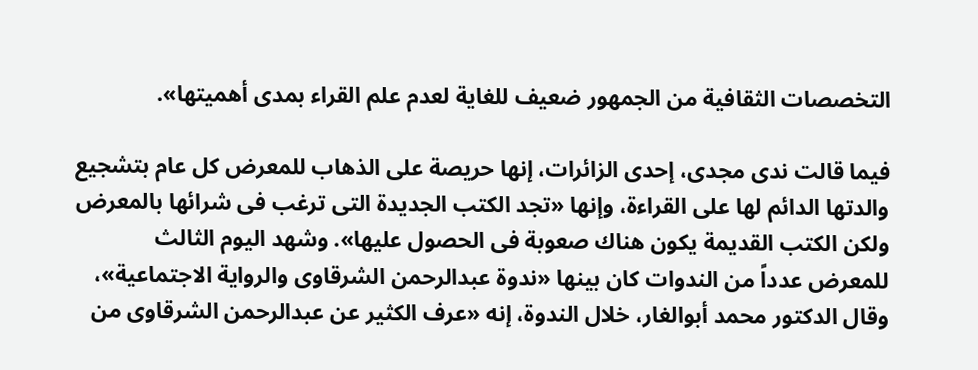التخصصات الثقافية من الجمهور ضعيف للغاية لعدم علم القراء بمدى أهميتها».

فيما قالت ندى مجدى، إحدى الزائرات، إنها حريصة على الذهاب للمعرض كل عام بتشجيع والدتها الدائم لها على القراءة، وإنها «تجد الكتب الجديدة التى ترغب فى شرائها بالمعرض ولكن الكتب القديمة يكون هناك صعوبة فى الحصول عليها». وشهد اليوم الثالث للمعرض عدداً من الندوات كان بينها «ندوة عبدالرحمن الشرقاوى والرواية الاجتماعية»، وقال الدكتور محمد أبوالغار، خلال الندوة، إنه «عرف الكثير عن عبدالرحمن الشرقاوى من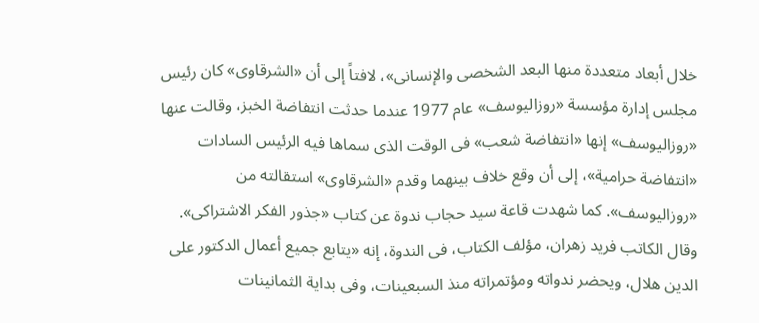خلال أبعاد متعددة منها البعد الشخصى والإنسانى»، لافتاً إلى أن «الشرقاوى» كان رئيس مجلس إدارة مؤسسة «روزاليوسف» عام 1977 عندما حدثت انتفاضة الخبز، وقالت عنها «روزاليوسف» إنها «انتفاضة شعب» فى الوقت الذى سماها فيه الرئيس السادات «انتفاضة حرامية»، إلى أن وقع خلاف بينهما وقدم «الشرقاوى» استقالته من «روزاليوسف». كما شهدت قاعة سيد حجاب ندوة عن كتاب «جذور الفكر الاشتراكى». وقال الكاتب فريد زهران، مؤلف الكتاب، فى الندوة، إنه «يتابع جميع أعمال الدكتور على الدين هلال، ويحضر ندواته ومؤتمراته منذ السبعينات، وفى بداية الثمانينات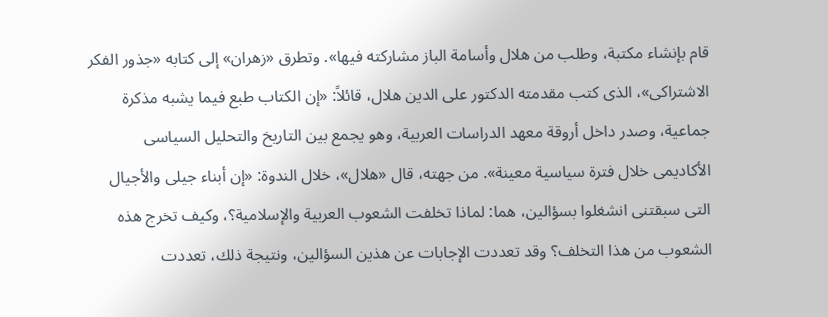قام بإنشاء مكتبة، وطلب من هلال وأسامة الباز مشاركته فيها». وتطرق «زهران» إلى كتابه «جذور الفكر الاشتراكى»، الذى كتب مقدمته الدكتور على الدين هلال، قائلاً: «إن الكتاب طبع فيما يشبه مذكرة جماعية، وصدر داخل أروقة معهد الدراسات العربية، وهو يجمع بين التاريخ والتحليل السياسى الأكاديمى خلال فترة سياسية معينة». من جهته، قال «هلال»، خلال الندوة: «إن أبناء جيلى والأجيال التى سبقتنى انشغلوا بسؤالين، هما: لماذا تخلفت الشعوب العربية والإسلامية؟، وكيف تخرج هذه الشعوب من هذا التخلف؟ وقد تعددت الإجابات عن هذين السؤالين، ونتيجة ذلك، تعددت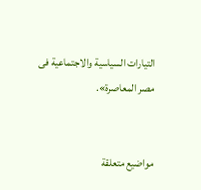التيارات السياسية والاجتماعية فى مصر المعاصرة».


مواضيع متعلقة